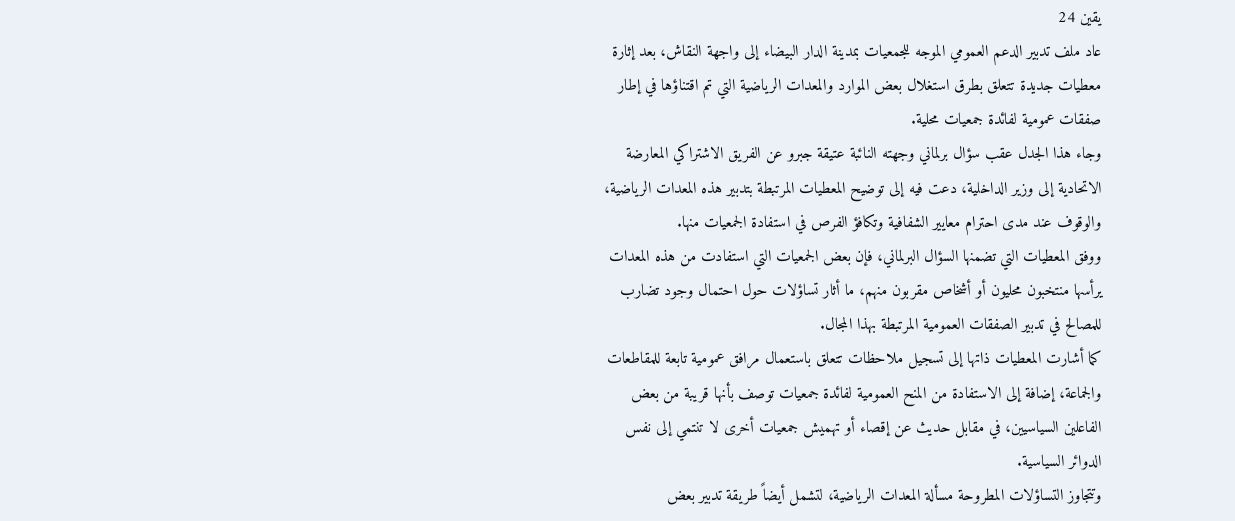يقين 24
عاد ملف تدبير الدعم العمومي الموجه للجمعيات بمدينة الدار البيضاء إلى واجهة النقاش، بعد إثارة معطيات جديدة تتعلق بطرق استغلال بعض الموارد والمعدات الرياضية التي تم اقتناؤها في إطار صفقات عمومية لفائدة جمعيات محلية.
وجاء هذا الجدل عقب سؤال برلماني وجهته النائبة عتيقة جبرو عن الفريق الاشتراكي المعارضة الاتحادية إلى وزير الداخلية، دعت فيه إلى توضيح المعطيات المرتبطة بتدبير هذه المعدات الرياضية، والوقوف عند مدى احترام معايير الشفافية وتكافؤ الفرص في استفادة الجمعيات منها.
ووفق المعطيات التي تضمنها السؤال البرلماني، فإن بعض الجمعيات التي استفادت من هذه المعدات يرأسها منتخبون محليون أو أشخاص مقربون منهم، ما أثار تساؤلات حول احتمال وجود تضارب للمصالح في تدبير الصفقات العمومية المرتبطة بهذا المجال.
كما أشارت المعطيات ذاتها إلى تسجيل ملاحظات تتعلق باستعمال مرافق عمومية تابعة للمقاطعات والجماعة، إضافة إلى الاستفادة من المنح العمومية لفائدة جمعيات توصف بأنها قريبة من بعض الفاعلين السياسيين، في مقابل حديث عن إقصاء أو تهميش جمعيات أخرى لا تنتمي إلى نفس الدوائر السياسية.
وتتجاوز التساؤلات المطروحة مسألة المعدات الرياضية، لتشمل أيضاً طريقة تدبير بعض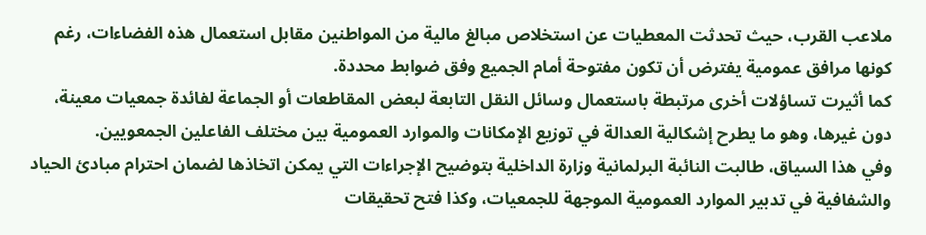ملاعب القرب، حيث تحدثت المعطيات عن استخلاص مبالغ مالية من المواطنين مقابل استعمال هذه الفضاءات، رغم كونها مرافق عمومية يفترض أن تكون مفتوحة أمام الجميع وفق ضوابط محددة.
كما أثيرت تساؤلات أخرى مرتبطة باستعمال وسائل النقل التابعة لبعض المقاطعات أو الجماعة لفائدة جمعيات معينة، دون غيرها، وهو ما يطرح إشكالية العدالة في توزيع الإمكانات والموارد العمومية بين مختلف الفاعلين الجمعويين.
وفي هذا السياق، طالبت النائبة البرلمانية وزارة الداخلية بتوضيح الإجراءات التي يمكن اتخاذها لضمان احترام مبادئ الحياد والشفافية في تدبير الموارد العمومية الموجهة للجمعيات، وكذا فتح تحقيقات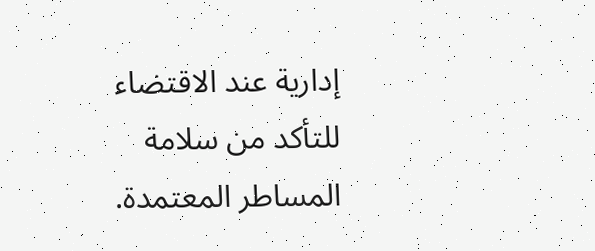إدارية عند الاقتضاء للتأكد من سلامة المساطر المعتمدة.